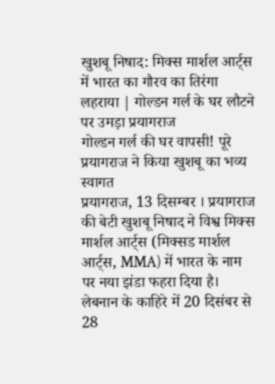खुशबू निषाद: मिक्स मार्शल आर्ट्स में भारत का गौरव का तिरंगा लहराया | गोल्डन गर्ल के घर लौटने पर उमड़ा प्रयागराज
गोल्डन गर्ल की घर वापसी! पूरे प्रयागराज ने किया खुशबू का भव्य स्वागत
प्रयागराज, 13 दिसम्बर । प्रयागराज की बेटी खुशबू निषाद ने विश्व मिक्स मार्शल आर्ट्स (मिक्सड मार्शल आर्ट्स, MMA) में भारत के नाम पर नया झंडा फहरा दिया है। लेबनान के काहिरे में 20 दिसंबर से 28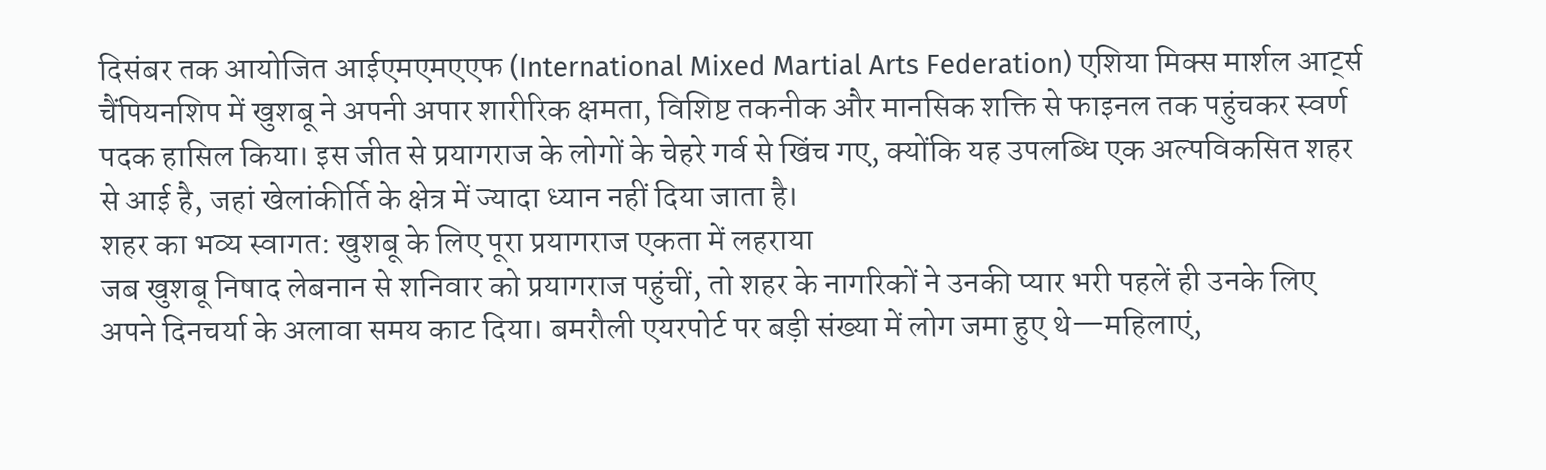दिसंबर तक आयोजित आईएमएमएएफ (International Mixed Martial Arts Federation) एशिया मिक्स मार्शल आर्ट्स चैंपियनशिप में खुशबू ने अपनी अपार शारीरिक क्षमता, विशिष्ट तकनीक और मानसिक शक्ति से फाइनल तक पहुंचकर स्वर्ण पदक हासिल किया। इस जीत से प्रयागराज के लोगों के चेहरे गर्व से खिंच गए, क्योंकि यह उपलब्धि एक अल्पविकसित शहर से आई है, जहां खेलांकीर्ति के क्षेत्र में ज्यादा ध्यान नहीं दिया जाता है।
शहर का भव्य स्वागत: खुशबू के लिए पूरा प्रयागराज एकता में लहराया
जब खुशबू निषाद लेबनान से शनिवार को प्रयागराज पहुंचीं, तो शहर के नागरिकों ने उनकी प्यार भरी पहलें ही उनके लिए अपने दिनचर्या के अलावा समय काट दिया। बमरौली एयरपोर्ट पर बड़ी संख्या में लोग जमा हुए थे—महिलाएं,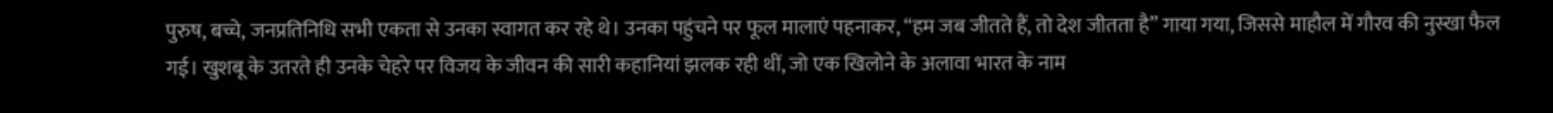पुरुष, बच्चे, जनप्रतिनिधि सभी एकता से उनका स्वागत कर रहे थे। उनका पहुंचने पर फूल मालाएं पहनाकर, “हम जब जीतते हैं, तो देश जीतता है” गाया गया, जिससे माहौल में गौरव की नुस्खा फैल गई। खुशबू के उतरते ही उनके चेहरे पर विजय के जीवन की सारी कहानियां झलक रही थीं, जो एक खिलोने के अलावा भारत के नाम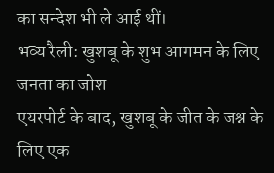का सन्देश भी ले आई थीं।
भव्य रैली: खुशबू के शुभ आगमन के लिए जनता का जोश
एयरपोर्ट के बाद, खुशबू के जीत के जश्न के लिए एक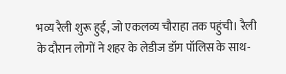भव्य रैली शुरू हुई, जो एकलव्य चौराहा तक पहुंची। रैली के दौरान लोगों ने शहर के लेडीज डॉग पॉलिस के साथ-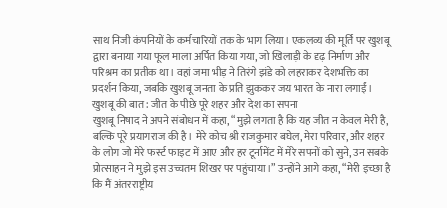साथ निजी कंपनियों के कर्मचारियों तक के भाग लिया। एकलव्य की मूर्ति पर खुशबू द्वारा बनाया गया फूल माला अर्पित किया गया, जो खिलाड़ी के दृढ़ निर्माण और परिश्रम का प्रतीक था। वहां जमा भीड़ ने तिरंगे झंडे को लहराकर देशभक्ति का प्रदर्शन किया, जबकि खुशबू जनता के प्रति झुककर जय भारत के नारा लगाईं।
खुशबू की बात: जीत के पीछे पूरे शहर और देश का सपना
खुशबू निषाद ने अपने संबोधन में कहा, “मुझे लगता है कि यह जीत न केवल मेरी है, बल्कि पूरे प्रयागराज की है। मेरे कोच श्री राजकुमार बघेल, मेरा परिवार, और शहर के लोग जो मेरे फर्स्ट फाइट में आए और हर टूर्नामेंट में मेरे सपनों को सुने, उन सबके प्रोत्साहन ने मुझे इस उच्चतम शिखर पर पहुंचाया।” उन्होंने आगे कहा, “मेरी इच्छा है कि मैं अंतरराष्ट्रीय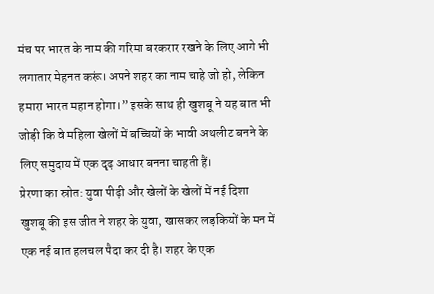मंच पर भारत के नाम की गरिमा बरकरार रखने के लिए आगे भी लगातार मेहनत करूं। अपने शहर का नाम चाहे जो हो, लेकिन हमारा भारत महान होगा।” इसके साथ ही खुशबू ने यह बात भी जोड़ी कि वे महिला खेलों में बच्चियों के भावी अथलीट बनने के लिए समुदाय में एक दृढ़ आधार बनना चाहती हैं।
प्रेरणा का स्रोत: युवा पीढ़ी और खेलों के खेलों में नई दिशा
खुशबू की इस जीत ने शहर के युवा, खासकर लड़कियों के मन में एक नई बात हलचल पैदा कर दी है। शहर के एक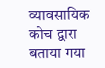व्यावसायिक कोच द्वारा बताया गया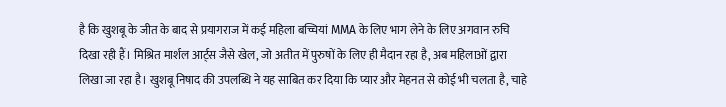है कि खुशबू के जीत के बाद से प्रयागराज में कई महिला बच्चियां MMA के लिए भाग लेने के लिए अगवान रुचि दिखा रही हैं। मिश्रित मार्शल आर्ट्स जैसे खेल, जो अतीत में पुरुषों के लिए ही मैदान रहा है, अब महिलाओं द्वारा लिखा जा रहा है। खुशबू निषाद की उपलब्धि ने यह साबित कर दिया कि प्यार और मेहनत से कोई भी चलता है, चाहे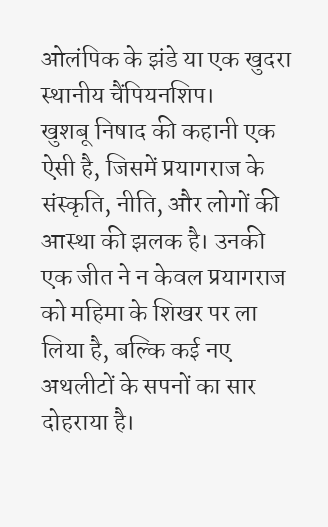ओलंपिक के झंडे या एक खुदरा स्थानीय चैंपियनशिप।
खुशबू निषाद की कहानी एक ऐसी है, जिसमें प्रयागराज के संस्कृति, नीति, और लोगों की आस्था की झलक है। उनकी एक जीत ने न केवल प्रयागराज को महिमा के शिखर पर ला लिया है, बल्कि कई नए अथलीटों के सपनों का सार दोहराया है।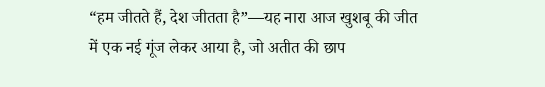“हम जीतते हैं, देश जीतता है”—यह नारा आज खुशबू की जीत में एक नई गूंज लेकर आया है, जो अतीत की छाप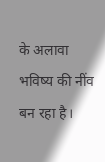के अलावा भविष्य की नींव बन रहा है।